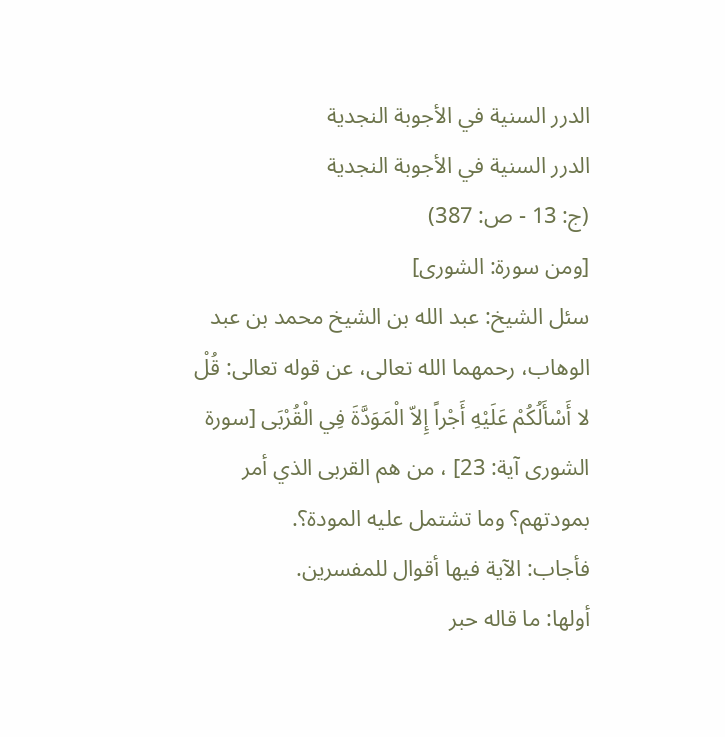الدرر السنية في الأجوبة النجدية
الدرر السنية في الأجوبة النجدية
(ج: 13 - ص: 387)
[ومن سورة: الشورى]
سئل الشيخ: عبد الله بن الشيخ محمد بن عبد الوهاب، رحمهما الله تعالى، عن قوله تعالى: قُلْ لا أَسْأَلُكُمْ عَلَيْهِ أَجْراً إِلاّ الْمَوَدَّةَ فِي الْقُرْبَى [سورة الشورى آية: 23] ، من هم القربى الذي أمر بمودتهم؟ وما تشتمل عليه المودة؟.
فأجاب: الآية فيها أقوال للمفسرين.
أولها: ما قاله حبر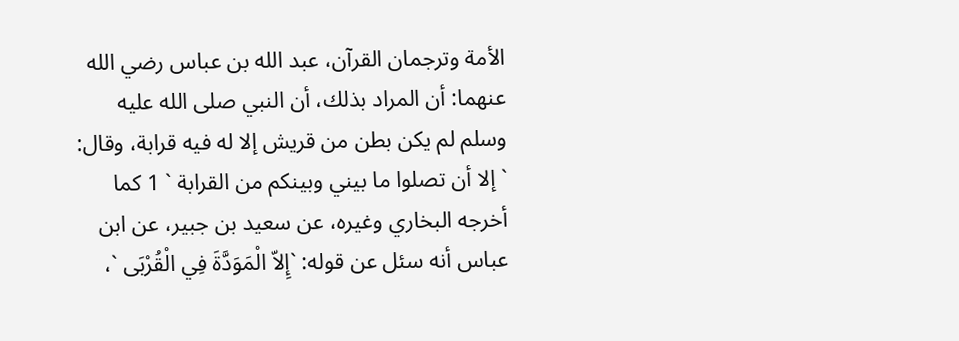الأمة وترجمان القرآن، عبد الله بن عباس رضي الله عنهما: أن المراد بذلك، أن النبي صلى الله عليه وسلم لم يكن بطن من قريش إلا له فيه قرابة، وقال: ` إلا أن تصلوا ما بيني وبينكم من القرابة ` 1 كما أخرجه البخاري وغيره، عن سعيد بن جبير، عن ابن عباس أنه سئل عن قوله: `إِلاّ الْمَوَدَّةَ فِي الْقُرْبَى `،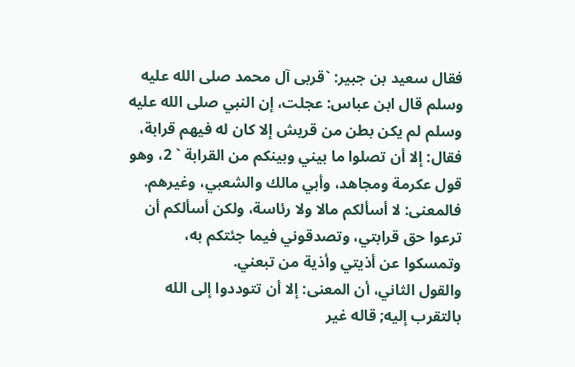فقال سعيد بن جبير: `قربى آل محمد صلى الله عليه وسلم قال ابن عباس: عجلت، إن النبي صلى الله عليه وسلم لم يكن بطن من قريش إلا كان له فيهم قرابة، فقال: إلا أن تصلوا ما بيني وبينكم من القرابة ` 2، وهو قول عكرمة ومجاهد، وأبي مالك والشعبي، وغيرهم.
فالمعنى: لا أسألكم مالا ولا رئاسة، ولكن أسألكم أن ترعوا حق قرابتي، وتصدقوني فيما جئتكم به، وتمسكوا عن أذيتي وأذية من تبعني.
والقول الثاني، أن المعنى: إلا أن تتوددوا إلى الله بالتقرب إليه; قاله غير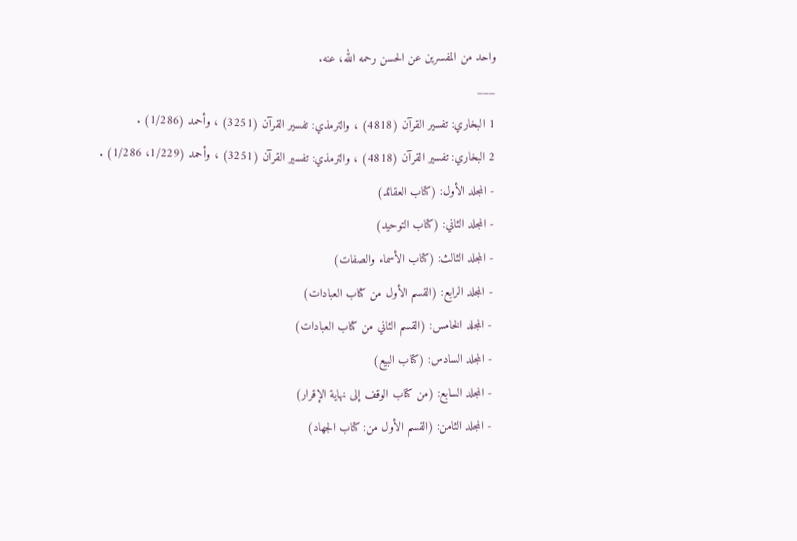واحد من المفسرين عن الحسن رحمه الله، عنه.
___
1 البخاري: تفسير القرآن (4818) ، والترمذي: تفسير القرآن (3251) ، وأحمد (1/286) .
2 البخاري: تفسير القرآن (4818) ، والترمذي: تفسير القرآن (3251) ، وأحمد (1/229، 1/286) .
- المجلد الأول: (كتاب العقائد)
- المجلد الثاني: (كتاب التوحيد)
- المجلد الثالث: (كتاب الأسماء والصفات)
- المجلد الرابع: (القسم الأول من كتاب العبادات)
- المجلد الخامس: (القسم الثاني من كتاب العبادات)
- المجلد السادس: (كتاب البيع)
- المجلد السابع: (من كتاب الوقف إلى نهاية الإقرار)
- المجلد الثامن: (القسم الأول من: كتاب الجهاد)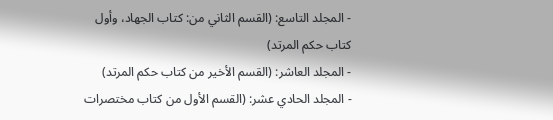- المجلد التاسع: (القسم الثاني من: كتاب الجهاد، وأول كتاب حكم المرتد)
- المجلد العاشر: (القسم الأخير من كتاب حكم المرتد)
- المجلد الحادي عشر: (القسم الأول من كتاب مختصرات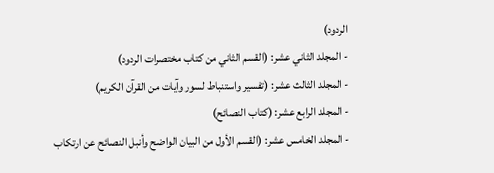الردود)
- المجلد الثاني عشر: (القسم الثاني من كتاب مختصرات الردود)
- المجلد الثالث عشر: (تفسير واستنباط لسور وآيات من القرآن الكريم)
- المجلد الرابع عشر: (كتاب النصائح)
- المجلد الخامس عشر: (القسم الأول من البيان الواضح وأنبل النصائح عن ارتكاب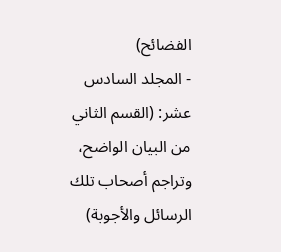الفضائح)
- المجلد السادس عشر: (القسم الثاني من البيان الواضح، وتراجم أصحاب تلك الرسائل والأجوبة)